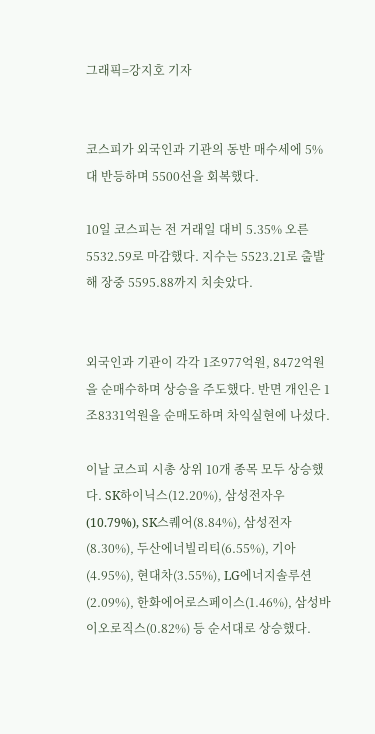그래픽=강지호 기자


코스피가 외국인과 기관의 동반 매수세에 5%대 반등하며 5500선을 회복했다.

10일 코스피는 전 거래일 대비 5.35% 오른 5532.59로 마감했다. 지수는 5523.21로 출발해 장중 5595.88까지 치솟았다.


외국인과 기관이 각각 1조977억원, 8472억원을 순매수하며 상승을 주도했다. 반면 개인은 1조8331억원을 순매도하며 차익실현에 나섰다.

이날 코스피 시총 상위 10개 종목 모두 상승했다. SK하이닉스(12.20%), 삼성전자우(10.79%), SK스퀘어(8.84%), 삼성전자(8.30%), 두산에너빌리티(6.55%), 기아(4.95%), 현대차(3.55%), LG에너지솔루션(2.09%), 한화에어로스페이스(1.46%), 삼성바이오로직스(0.82%) 등 순서대로 상승했다.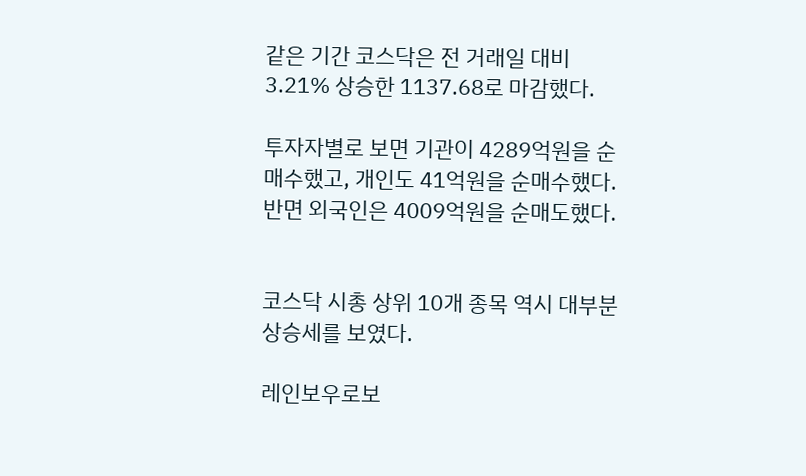같은 기간 코스닥은 전 거래일 대비3.21% 상승한 1137.68로 마감했다.

투자자별로 보면 기관이 4289억원을 순매수했고, 개인도 41억원을 순매수했다. 반면 외국인은 4009억원을 순매도했다.


코스닥 시총 상위 10개 종목 역시 대부분 상승세를 보였다.

레인보우로보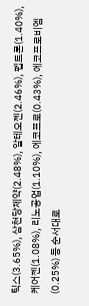틱스(3.65%), 삼천당제약(2.48%), 알테오젠(2.46%), 펩트론(1.40%), 케어젠(1.08%), 리노공업(1.10%), 에코프로(0.43%), 에코프로비엠(0.25%) 등 순서대로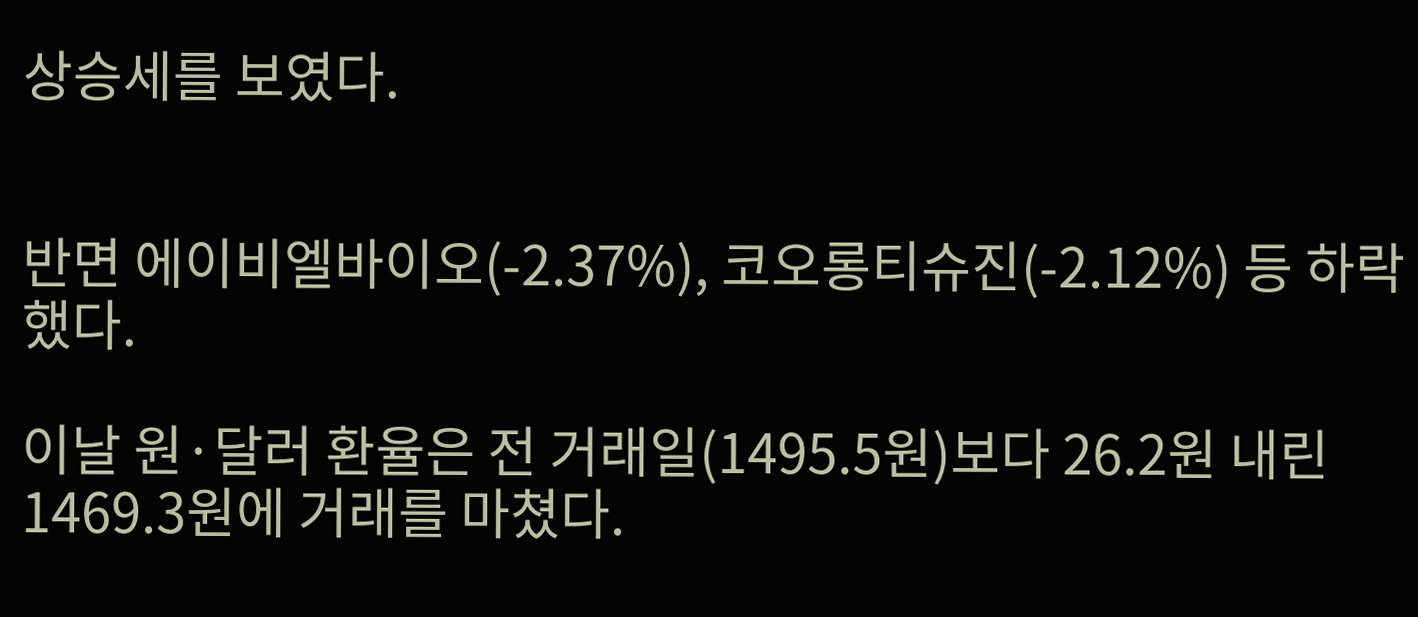상승세를 보였다.


반면 에이비엘바이오(-2.37%), 코오롱티슈진(-2.12%) 등 하락했다.

이날 원·달러 환율은 전 거래일(1495.5원)보다 26.2원 내린 1469.3원에 거래를 마쳤다.